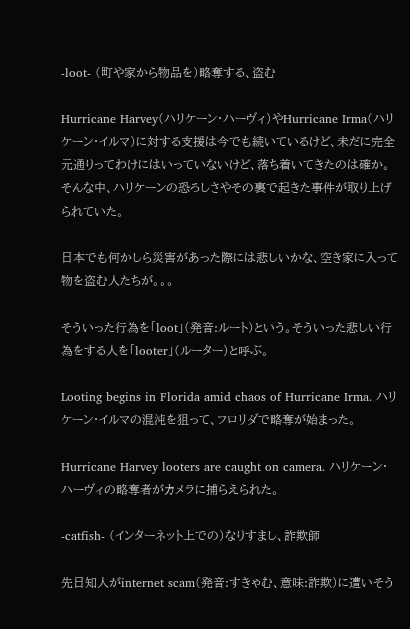-loot- (町や家から物品を)略奪する、盗む

Hurricane Harvey(ハリケーン・ハーヴィ)やHurricane Irma(ハリケーン・イルマ)に対する支援は今でも続いているけど、未だに完全元通りってわけにはいっていないけど、落ち着いてきたのは確か。そんな中、ハリケーンの恐ろしさやその裏で起きた事件が取り上げられていた。

日本でも何かしら災害があった際には悲しいかな、空き家に入って物を盗む人たちが。。。

そういった行為を「loot」(発音:ルート)という。そういった悲しい行為をする人を「looter」(ルーター)と呼ぶ。

Looting begins in Florida amid chaos of Hurricane Irma. ハリケーン・イルマの混沌を狙って、フロリダで略奪が始まった。

Hurricane Harvey looters are caught on camera. ハリケーン・ハーヴィの略奪者がカメラに捕らえられた。

-catfish- (インターネット上での)なりすまし、詐欺師

先日知人がinternet scam(発音:すきゃむ、意味:詐欺)に遭いそう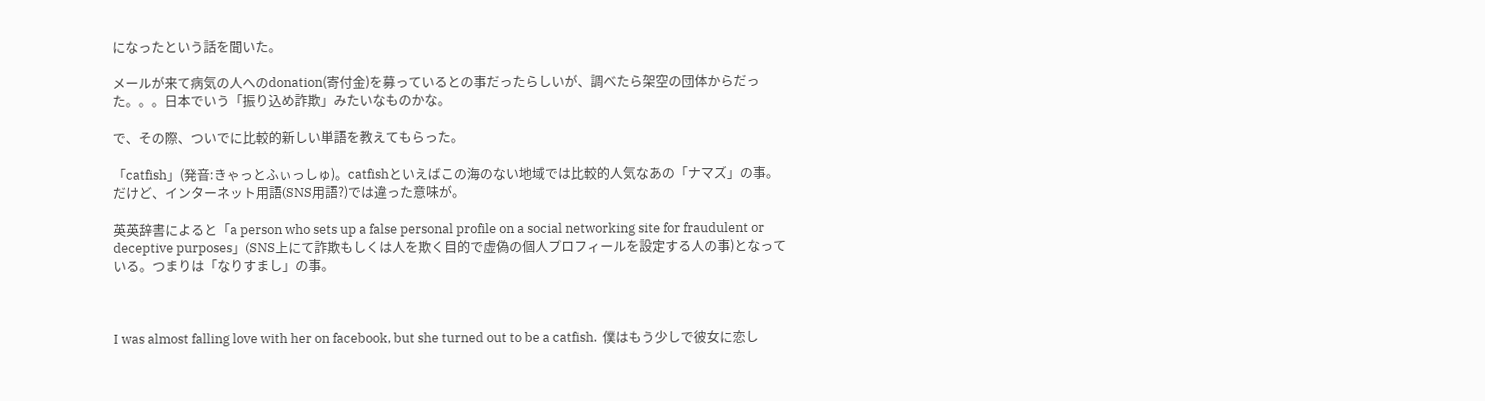になったという話を聞いた。

メールが来て病気の人へのdonation(寄付金)を募っているとの事だったらしいが、調べたら架空の団体からだった。。。日本でいう「振り込め詐欺」みたいなものかな。

で、その際、ついでに比較的新しい単語を教えてもらった。

「catfish」(発音:きゃっとふぃっしゅ)。catfishといえばこの海のない地域では比較的人気なあの「ナマズ」の事。だけど、インターネット用語(SNS用語?)では違った意味が。

英英辞書によると「a person who sets up a false personal profile on a social networking site for fraudulent or deceptive purposes」(SNS上にて詐欺もしくは人を欺く目的で虚偽の個人プロフィールを設定する人の事)となっている。つまりは「なりすまし」の事。



I was almost falling love with her on facebook, but she turned out to be a catfish.  僕はもう少しで彼女に恋し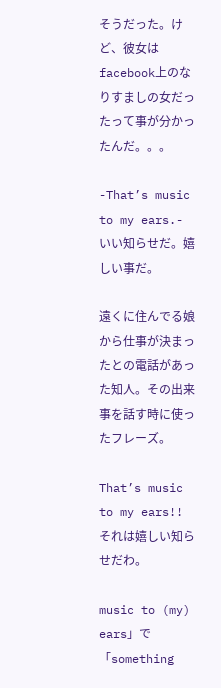そうだった。けど、彼女はfacebook上のなりすましの女だったって事が分かったんだ。。。

-That’s music to my ears.-  いい知らせだ。嬉しい事だ。

遠くに住んでる娘から仕事が決まったとの電話があった知人。その出来事を話す時に使ったフレーズ。

That’s music to my ears!!  それは嬉しい知らせだわ。

music to (my) ears」で「something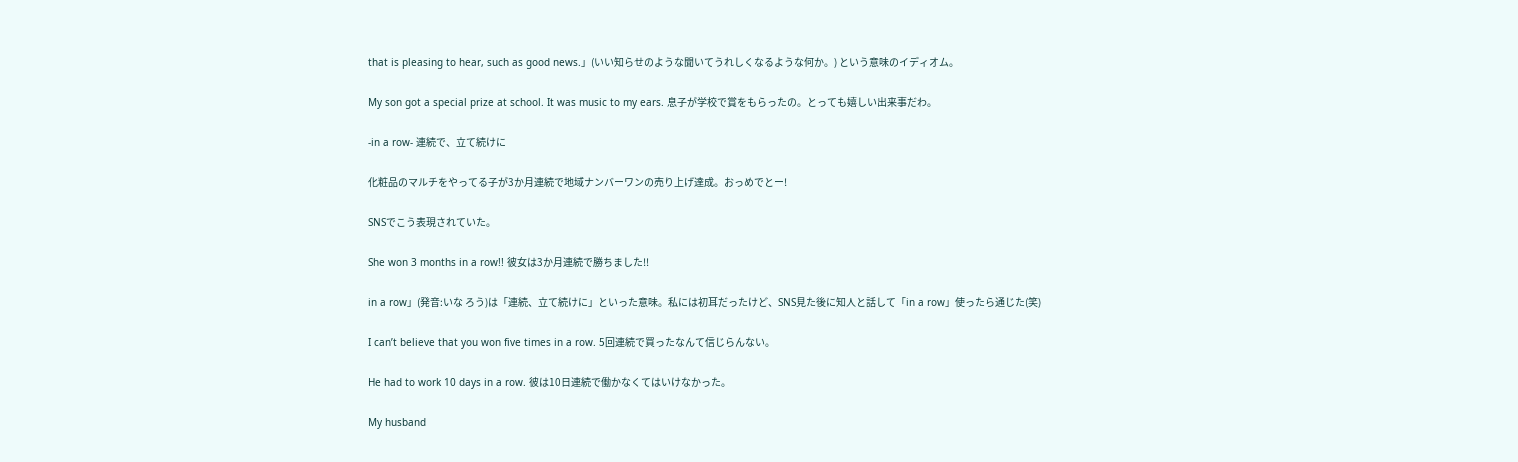that is pleasing to hear, such as good news.」(いい知らせのような聞いてうれしくなるような何か。) という意味のイディオム。

My son got a special prize at school. It was music to my ears. 息子が学校で賞をもらったの。とっても嬉しい出来事だわ。

-in a row- 連続で、立て続けに

化粧品のマルチをやってる子が3か月連続で地域ナンバーワンの売り上げ達成。おっめでとー!

SNSでこう表現されていた。

She won 3 months in a row!! 彼女は3か月連続で勝ちました!!

in a row」(発音:いな ろう)は「連続、立て続けに」といった意味。私には初耳だったけど、SNS見た後に知人と話して「in a row」使ったら通じた(笑)

I can’t believe that you won five times in a row. 5回連続で買ったなんて信じらんない。

He had to work 10 days in a row. 彼は10日連続で働かなくてはいけなかった。

My husband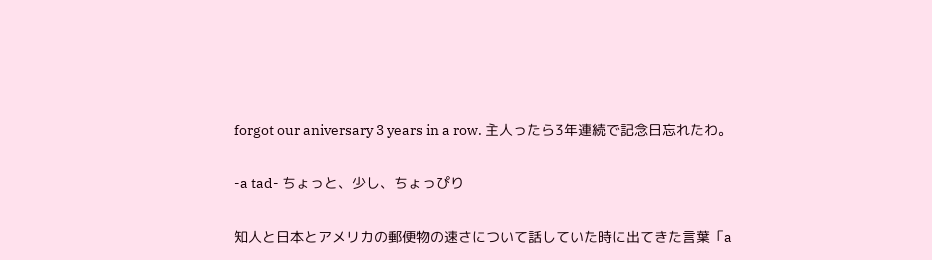forgot our aniversary 3 years in a row. 主人ったら3年連続で記念日忘れたわ。

-a tad- ちょっと、少し、ちょっぴり

知人と日本とアメリカの郵便物の速さについて話していた時に出てきた言葉「a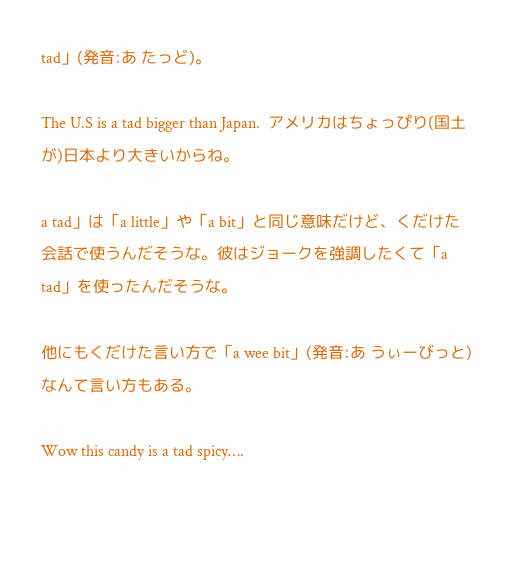tad」(発音:あ たっど)。

The U.S is a tad bigger than Japan.  アメリカはちょっぴり(国土が)日本より大きいからね。

a tad」は「a little」や「a bit」と同じ意味だけど、くだけた会話で使うんだそうな。彼はジョークを強調したくて「a tad」を使ったんだそうな。

他にもくだけた言い方で「a wee bit」(発音:あ うぃーびっと)なんて言い方もある。

Wow this candy is a tad spicy….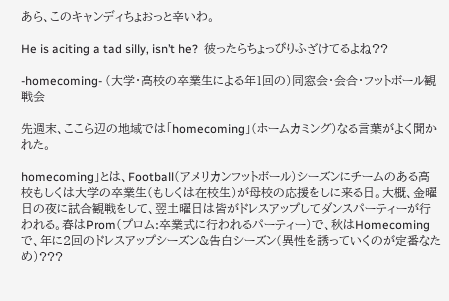あら、このキャンディちょおっと辛いわ。

He is aciting a tad silly, isn’t he?  彼ったらちょっぴりふざけてるよね??

-homecoming- (大学・高校の卒業生による年1回の)同窓会・会合・フットボール観戦会

先週末、ここら辺の地域では「homecoming」(ホームカミング)なる言葉がよく聞かれた。

homecoming」とは、Football(アメリカンフットボール)シーズンにチームのある高校もしくは大学の卒業生(もしくは在校生)が母校の応援をしに来る日。大概、金曜日の夜に試合観戦をして、翌土曜日は皆がドレスアップしてダンスパーティーが行われる。春はProm(プロム:卒業式に行われるパーティー)で、秋はHomecomingで、年に2回のドレスアップシーズン&告白シーズン(異性を誘っていくのが定番なため)???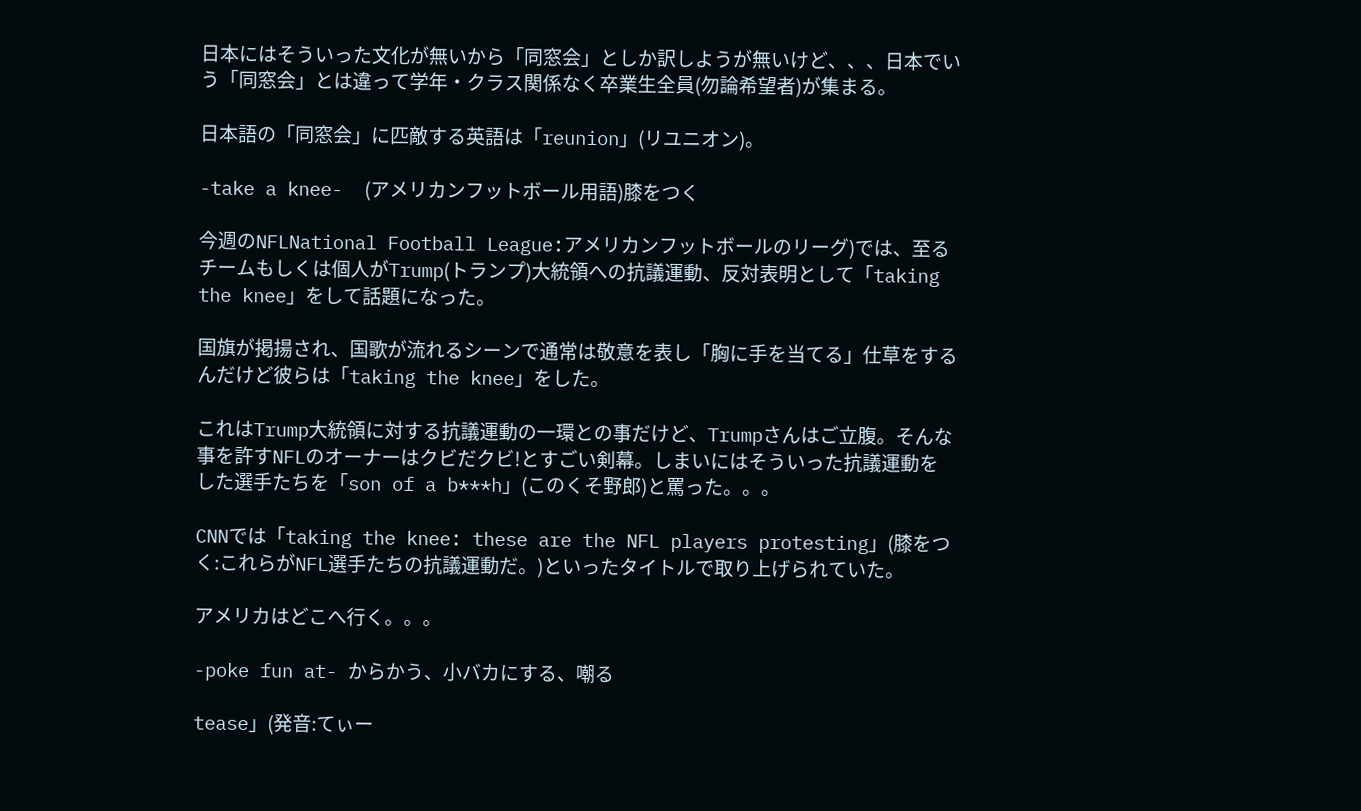日本にはそういった文化が無いから「同窓会」としか訳しようが無いけど、、、日本でいう「同窓会」とは違って学年・クラス関係なく卒業生全員(勿論希望者)が集まる。

日本語の「同窓会」に匹敵する英語は「reunion」(リユニオン)。

-take a knee-  (アメリカンフットボール用語)膝をつく

今週のNFLNational Football League:アメリカンフットボールのリーグ)では、至るチームもしくは個人がTrump(トランプ)大統領への抗議運動、反対表明として「taking the knee」をして話題になった。

国旗が掲揚され、国歌が流れるシーンで通常は敬意を表し「胸に手を当てる」仕草をするんだけど彼らは「taking the knee」をした。

これはTrump大統領に対する抗議運動の一環との事だけど、Trumpさんはご立腹。そんな事を許すNFLのオーナーはクビだクビ!とすごい剣幕。しまいにはそういった抗議運動をした選手たちを「son of a b***h」(このくそ野郎)と罵った。。。

CNNでは「taking the knee: these are the NFL players protesting」(膝をつく:これらがNFL選手たちの抗議運動だ。)といったタイトルで取り上げられていた。

アメリカはどこへ行く。。。

-poke fun at- からかう、小バカにする、嘲る

tease」(発音:てぃー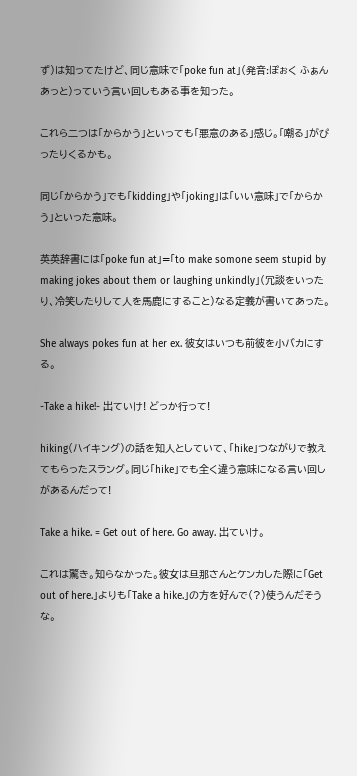ず)は知ってたけど、同じ意味で「poke fun at」(発音:ぽぉく ふぁん あっと)っていう言い回しもある事を知った。

これら二つは「からかう」といっても「悪意のある」感じ。「嘲る」がぴったりくるかも。

同じ「からかう」でも「kidding」や「joking」は「いい意味」で「からかう」といった意味。

英英辞書には「poke fun at」=「to make somone seem stupid by making jokes about them or laughing unkindly」(冗談をいったり、冷笑したりして人を馬鹿にすること)なる定義が書いてあった。

She always pokes fun at her ex. 彼女はいつも前彼を小バカにする。

-Take a hike!- 出ていけ! どっか行って!

hiking(ハイキング)の話を知人としていて、「hike」つながりで教えてもらったスラング。同じ「hike」でも全く違う意味になる言い回しがあるんだって!

Take a hike. = Get out of here. Go away. 出ていけ。

これは驚き。知らなかった。彼女は旦那さんとケンカした際に「Get out of here.」よりも「Take a hike.」の方を好んで(?)使うんだそうな。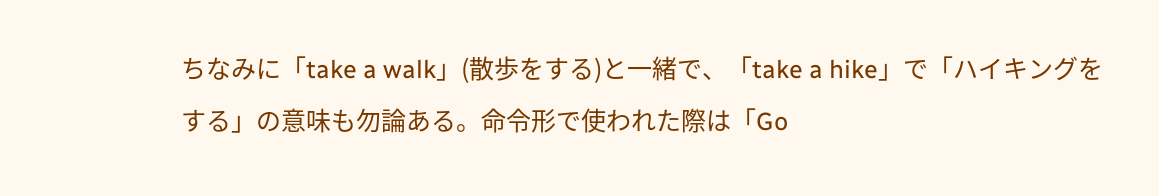ちなみに「take a walk」(散歩をする)と一緒で、「take a hike」で「ハイキングをする」の意味も勿論ある。命令形で使われた際は「Go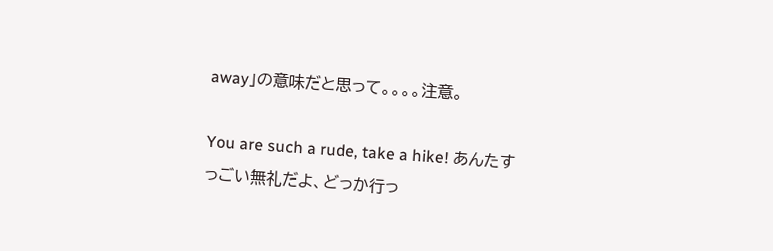away」の意味だと思って。。。。注意。

You are such a rude, take a hike! あんたすっごい無礼だよ、どっか行っ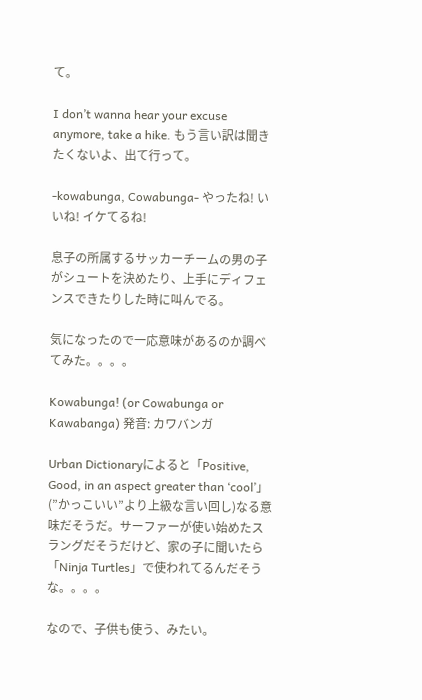て。

I don’t wanna hear your excuse anymore, take a hike. もう言い訳は聞きたくないよ、出て行って。

-kowabunga, Cowabunga- やったね! いいね! イケてるね!

息子の所属するサッカーチームの男の子がシュートを決めたり、上手にディフェンスできたりした時に叫んでる。

気になったので一応意味があるのか調べてみた。。。。

Kowabunga! (or Cowabunga or Kawabanga) 発音: カワバンガ

Urban Dictionaryによると「Positive, Good, in an aspect greater than ‘cool’」(”かっこいい”より上級な言い回し)なる意味だそうだ。サーファーが使い始めたスラングだそうだけど、家の子に聞いたら「Ninja Turtles」で使われてるんだそうな。。。。

なので、子供も使う、みたい。